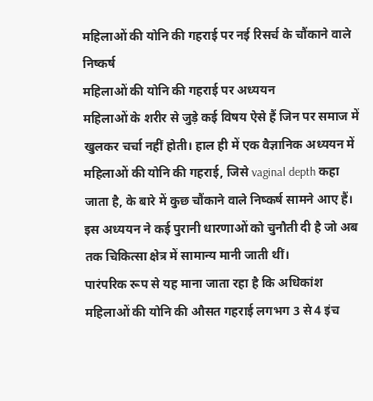महिलाओं की योनि की गहराई पर नई रिसर्च के चौंकाने वाले निष्कर्ष
महिलाओं की योनि की गहराई पर अध्ययन
महिलाओं के शरीर से जुड़े कई विषय ऐसे हैं जिन पर समाज में खुलकर चर्चा नहीं होती। हाल ही में एक वैज्ञानिक अध्ययन में महिलाओं की योनि की गहराई, जिसे vaginal depth कहा जाता है, के बारे में कुछ चौंकाने वाले निष्कर्ष सामने आए हैं। इस अध्ययन ने कई पुरानी धारणाओं को चुनौती दी है जो अब तक चिकित्सा क्षेत्र में सामान्य मानी जाती थीं।
पारंपरिक रूप से यह माना जाता रहा है कि अधिकांश महिलाओं की योनि की औसत गहराई लगभग 3 से 4 इंच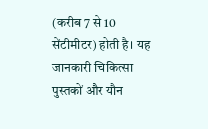(करीब 7 से 10 सेंटीमीटर) होती है। यह जानकारी चिकित्सा पुस्तकों और यौन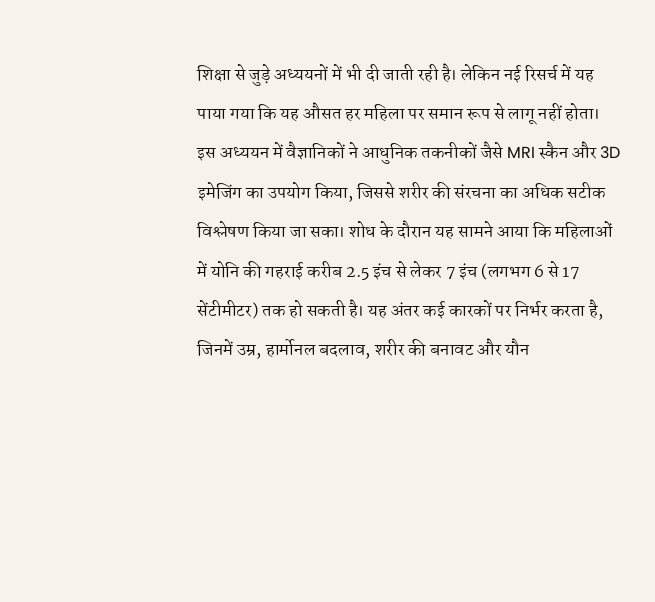शिक्षा से जुड़े अध्ययनों में भी दी जाती रही है। लेकिन नई रिसर्च में यह पाया गया कि यह औसत हर महिला पर समान रूप से लागू नहीं होता।
इस अध्ययन में वैज्ञानिकों ने आधुनिक तकनीकों जैसे MRI स्कैन और 3D इमेजिंग का उपयोग किया, जिससे शरीर की संरचना का अधिक सटीक विश्लेषण किया जा सका। शोध के दौरान यह सामने आया कि महिलाओं में योनि की गहराई करीब 2.5 इंच से लेकर 7 इंच (लगभग 6 से 17 सेंटीमीटर) तक हो सकती है। यह अंतर कई कारकों पर निर्भर करता है, जिनमें उम्र, हार्मोनल बदलाव, शरीर की बनावट और यौन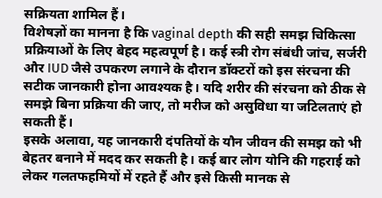सक्रियता शामिल हैं।
विशेषज्ञों का मानना है कि vaginal depth की सही समझ चिकित्सा प्रक्रियाओं के लिए बेहद महत्वपूर्ण है। कई स्त्री रोग संबंधी जांच, सर्जरी और IUD जैसे उपकरण लगाने के दौरान डॉक्टरों को इस संरचना की सटीक जानकारी होना आवश्यक है। यदि शरीर की संरचना को ठीक से समझे बिना प्रक्रिया की जाए, तो मरीज को असुविधा या जटिलताएं हो सकती हैं।
इसके अलावा, यह जानकारी दंपतियों के यौन जीवन की समझ को भी बेहतर बनाने में मदद कर सकती है। कई बार लोग योनि की गहराई को लेकर गलतफहमियों में रहते हैं और इसे किसी मानक से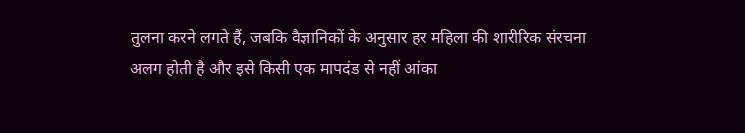तुलना करने लगते हैं, जबकि वैज्ञानिकों के अनुसार हर महिला की शारीरिक संरचना अलग होती है और इसे किसी एक मापदंड से नहीं आंका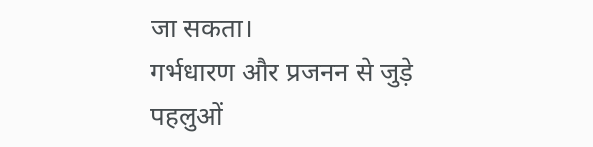जा सकता।
गर्भधारण और प्रजनन से जुड़े पहलुओं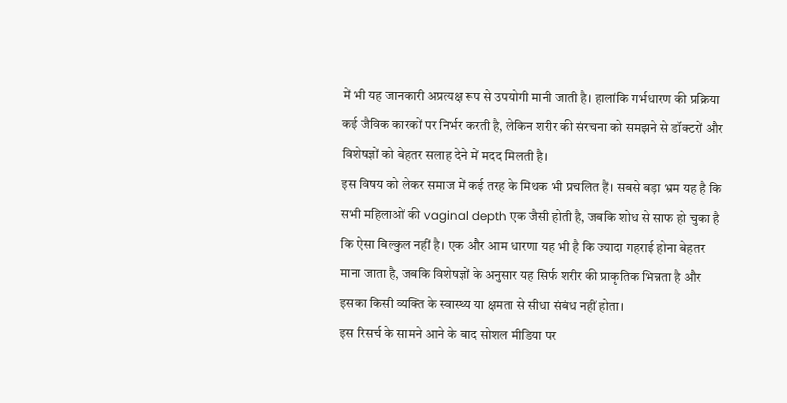में भी यह जानकारी अप्रत्यक्ष रूप से उपयोगी मानी जाती है। हालांकि गर्भधारण की प्रक्रिया कई जैविक कारकों पर निर्भर करती है, लेकिन शरीर की संरचना को समझने से डॉक्टरों और विशेषज्ञों को बेहतर सलाह देने में मदद मिलती है।
इस विषय को लेकर समाज में कई तरह के मिथक भी प्रचलित हैं। सबसे बड़ा भ्रम यह है कि सभी महिलाओं की vaginal depth एक जैसी होती है, जबकि शोध से साफ हो चुका है कि ऐसा बिल्कुल नहीं है। एक और आम धारणा यह भी है कि ज्यादा गहराई होना बेहतर माना जाता है, जबकि विशेषज्ञों के अनुसार यह सिर्फ शरीर की प्राकृतिक भिन्नता है और इसका किसी व्यक्ति के स्वास्थ्य या क्षमता से सीधा संबंध नहीं होता।
इस रिसर्च के सामने आने के बाद सोशल मीडिया पर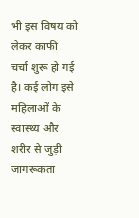भी इस विषय को लेकर काफी चर्चा शुरू हो गई है। कई लोग इसे महिलाओं के स्वास्थ्य और शरीर से जुड़ी जागरूकता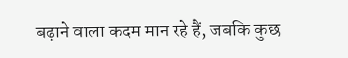बढ़ाने वाला कदम मान रहे हैं, जबकि कुछ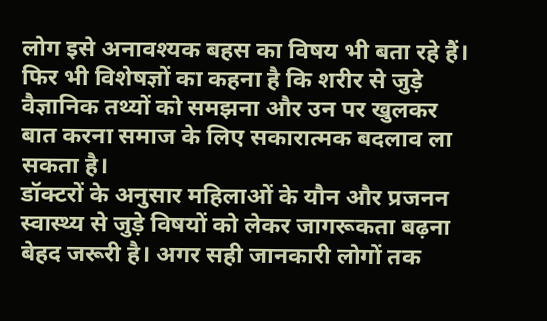लोग इसे अनावश्यक बहस का विषय भी बता रहे हैं। फिर भी विशेषज्ञों का कहना है कि शरीर से जुड़े वैज्ञानिक तथ्यों को समझना और उन पर खुलकर बात करना समाज के लिए सकारात्मक बदलाव ला सकता है।
डॉक्टरों के अनुसार महिलाओं के यौन और प्रजनन स्वास्थ्य से जुड़े विषयों को लेकर जागरूकता बढ़ना बेहद जरूरी है। अगर सही जानकारी लोगों तक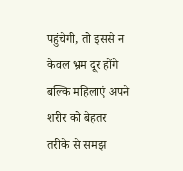पहुंचेगी, तो इससे न केवल भ्रम दूर होंगे बल्कि महिलाएं अपने शरीर को बेहतर तरीके से समझ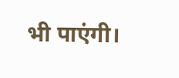भी पाएंगी।